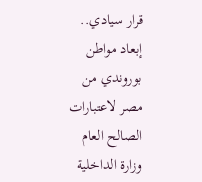قرار سيادي.. إبعاد مواطن بوروندي من مصر لاعتبارات الصالح العام
وزارة الداخلية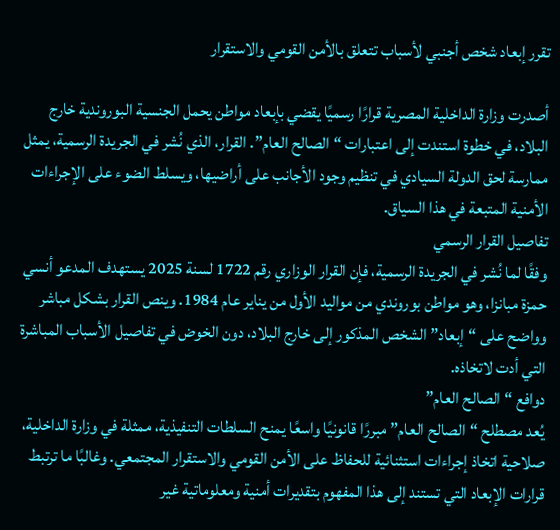تقرر إبعاد شخص أجنبي لأسباب تتعلق بالأمن القومي والاستقرار

أصدرت وزارة الداخلية المصرية قرارًا رسميًا يقضي بإبعاد مواطن يحمل الجنسية البوروندية خارج البلاد، في خطوة استندت إلى اعتبارات “الصالح العام”. القرار، الذي نُشر في الجريدة الرسمية، يمثل ممارسة لحق الدولة السيادي في تنظيم وجود الأجانب على أراضيها، ويسلط الضوء على الإجراءات الأمنية المتبعة في هذا السياق.
تفاصيل القرار الرسمي
وفقًا لما نُشر في الجريدة الرسمية، فإن القرار الوزاري رقم 1722 لسنة 2025 يستهدف المدعو أنسي حمزة مبانزا، وهو مواطن بوروندي من مواليد الأول من يناير عام 1984. وينص القرار بشكل مباشر وواضح على “إبعاد” الشخص المذكور إلى خارج البلاد، دون الخوض في تفاصيل الأسباب المباشرة التي أدت لاتخاذه.
دوافع “الصالح العام”
يُعد مصطلح “الصالح العام” مبررًا قانونيًا واسعًا يمنح السلطات التنفيذية، ممثلة في وزارة الداخلية، صلاحية اتخاذ إجراءات استثنائية للحفاظ على الأمن القومي والاستقرار المجتمعي. وغالبًا ما ترتبط قرارات الإبعاد التي تستند إلى هذا المفهوم بتقديرات أمنية ومعلوماتية غير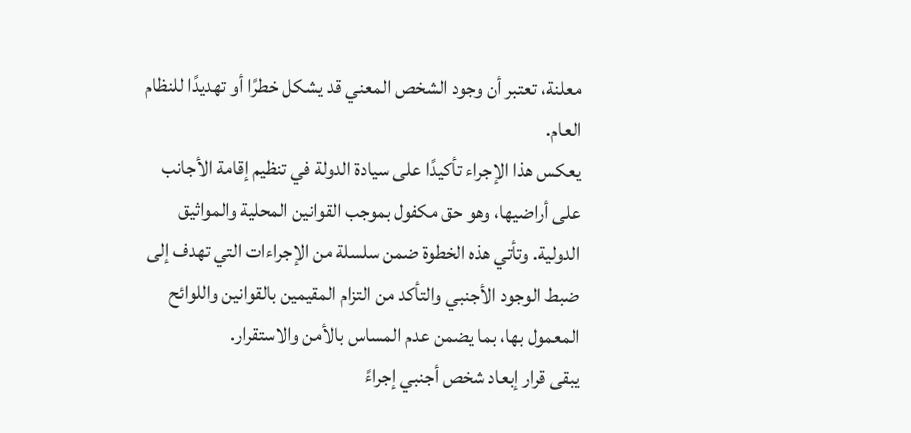معلنة، تعتبر أن وجود الشخص المعني قد يشكل خطرًا أو تهديدًا للنظام العام.
يعكس هذا الإجراء تأكيدًا على سيادة الدولة في تنظيم إقامة الأجانب على أراضيها، وهو حق مكفول بموجب القوانين المحلية والمواثيق الدولية. وتأتي هذه الخطوة ضمن سلسلة من الإجراءات التي تهدف إلى ضبط الوجود الأجنبي والتأكد من التزام المقيمين بالقوانين واللوائح المعمول بها، بما يضمن عدم المساس بالأمن والاستقرار.
يبقى قرار إبعاد شخص أجنبي إجراءً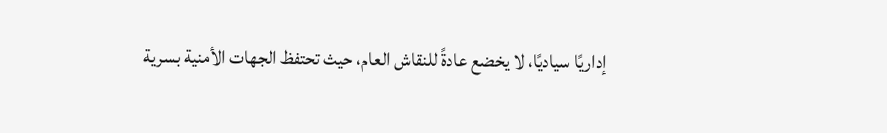إداريًا سياديًا، لا يخضع عادةً للنقاش العام، حيث تحتفظ الجهات الأمنية بسرية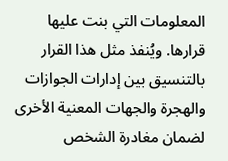المعلومات التي بنت عليها قرارها. ويُنفذ مثل هذا القرار بالتنسيق بين إدارات الجوازات والهجرة والجهات المعنية الأخرى لضمان مغادرة الشخص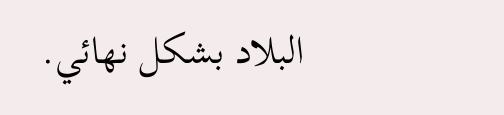البلاد بشكل نهائي.